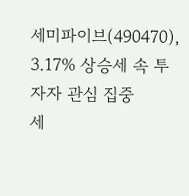세미파이브(490470), 3.17% 상승세 속 투자자 관심 집중
세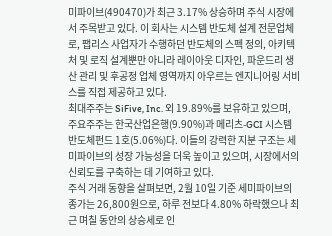미파이브(490470)가 최근 3.17% 상승하며 주식 시장에서 주목받고 있다. 이 회사는 시스템 반도체 설계 전문업체로, 팹리스 사업자가 수행하던 반도체의 스펙 정의, 아키텍처 및 로직 설계뿐만 아니라 레이아웃 디자인, 파운드리 생산 관리 및 후공정 업체 영역까지 아우르는 엔지니어링 서비스를 직접 제공하고 있다.
최대주주는 SiFive, Inc. 외 19.89%를 보유하고 있으며, 주요주주는 한국산업은행(9.90%)과 메리츠-GCI 시스템반도체펀드 1호(5.06%)다. 이들의 강력한 지분 구조는 세미파이브의 성장 가능성을 더욱 높이고 있으며, 시장에서의 신뢰도를 구축하는 데 기여하고 있다.
주식 거래 동향을 살펴보면, 2월 10일 기준 세미파이브의 종가는 26,800원으로, 하루 전보다 4.80% 하락했으나 최근 며칠 동안의 상승세로 인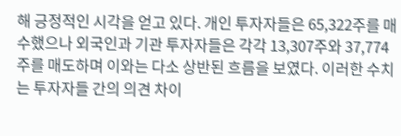해 긍정적인 시각을 얻고 있다. 개인 투자자들은 65,322주를 매수했으나 외국인과 기관 투자자들은 각각 13,307주와 37,774주를 매도하며 이와는 다소 상반된 흐름을 보였다. 이러한 수치는 투자자들 간의 의견 차이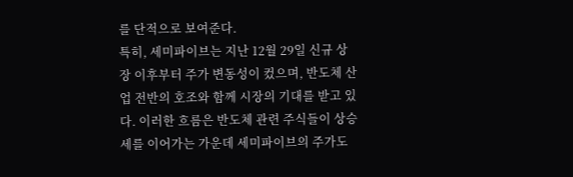를 단적으로 보여준다.
특히, 세미파이브는 지난 12월 29일 신규 상장 이후부터 주가 변동성이 컸으며, 반도체 산업 전반의 호조와 함께 시장의 기대를 받고 있다. 이러한 흐름은 반도체 관련 주식들이 상승세를 이어가는 가운데 세미파이브의 주가도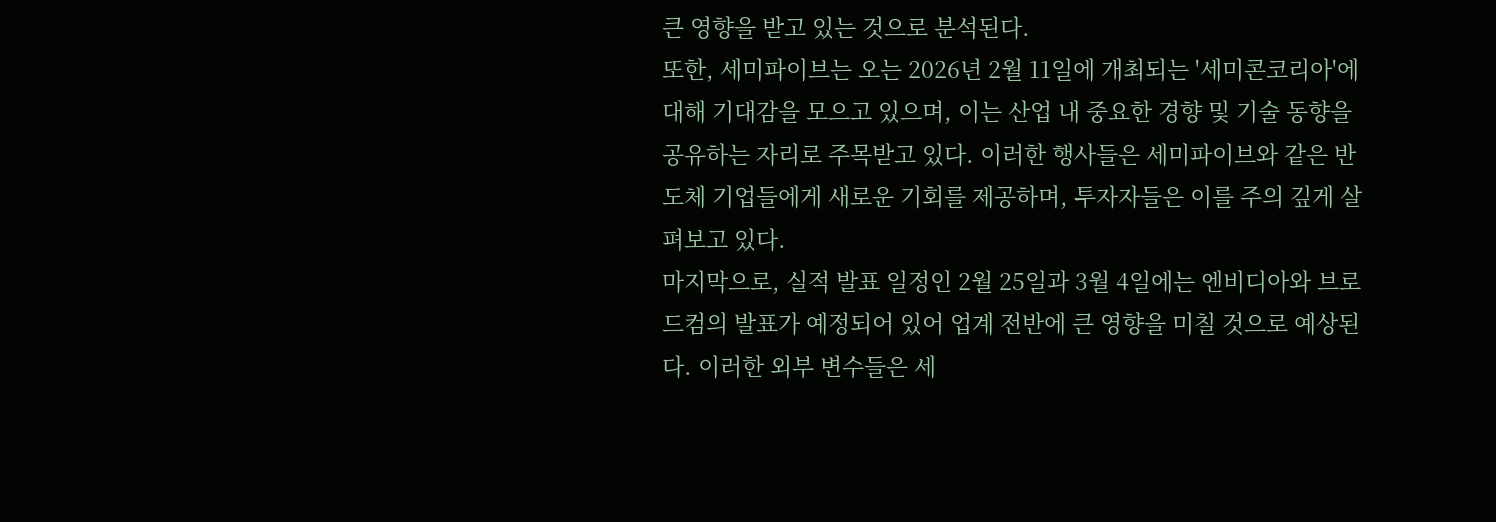큰 영향을 받고 있는 것으로 분석된다.
또한, 세미파이브는 오는 2026년 2월 11일에 개최되는 '세미콘코리아'에 대해 기대감을 모으고 있으며, 이는 산업 내 중요한 경향 및 기술 동향을 공유하는 자리로 주목받고 있다. 이러한 행사들은 세미파이브와 같은 반도체 기업들에게 새로운 기회를 제공하며, 투자자들은 이를 주의 깊게 살펴보고 있다.
마지막으로, 실적 발표 일정인 2월 25일과 3월 4일에는 엔비디아와 브로드컴의 발표가 예정되어 있어 업계 전반에 큰 영향을 미칠 것으로 예상된다. 이러한 외부 변수들은 세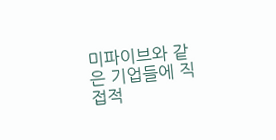미파이브와 같은 기업들에 직접적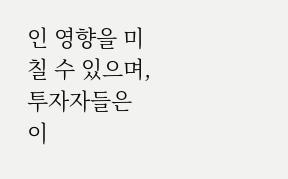인 영향을 미칠 수 있으며, 투자자들은 이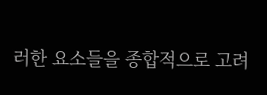러한 요소들을 종합적으로 고려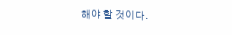해야 할 것이다.